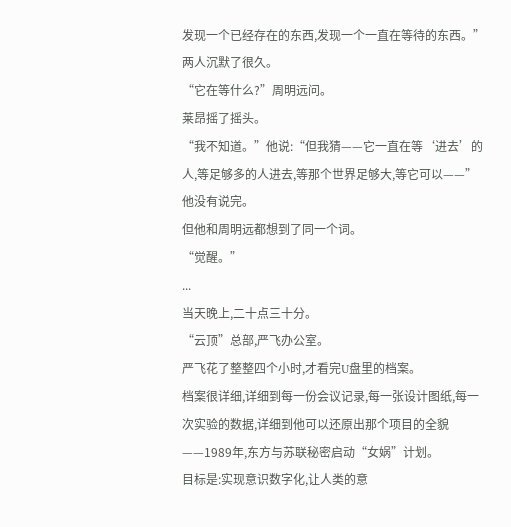发现一个已经存在的东西,发现一个一直在等待的东西。”
两人沉默了很久。
“它在等什么?”周明远问。
莱昂摇了摇头。
“我不知道。”他说:“但我猜——它一直在等‘进去’的人,等足够多的人进去,等那个世界足够大,等它可以——”
他没有说完。
但他和周明远都想到了同一个词。
“觉醒。”
...
当天晚上,二十点三十分。
“云顶”总部,严飞办公室。
严飞花了整整四个小时,才看完U盘里的档案。
档案很详细,详细到每一份会议记录,每一张设计图纸,每一次实验的数据,详细到他可以还原出那个项目的全貌——1989年,东方与苏联秘密启动“女娲”计划。
目标是:实现意识数字化,让人类的意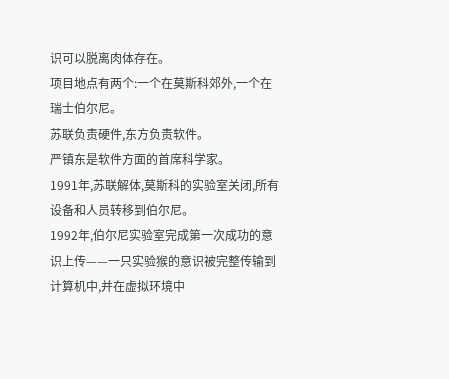识可以脱离肉体存在。
项目地点有两个:一个在莫斯科郊外,一个在瑞士伯尔尼。
苏联负责硬件,东方负责软件。
严镇东是软件方面的首席科学家。
1991年,苏联解体,莫斯科的实验室关闭,所有设备和人员转移到伯尔尼。
1992年,伯尔尼实验室完成第一次成功的意识上传——一只实验猴的意识被完整传输到计算机中,并在虚拟环境中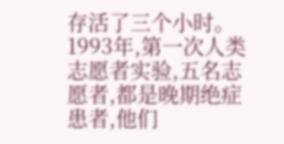存活了三个小时。
1993年,第一次人类志愿者实验,五名志愿者,都是晚期绝症患者,他们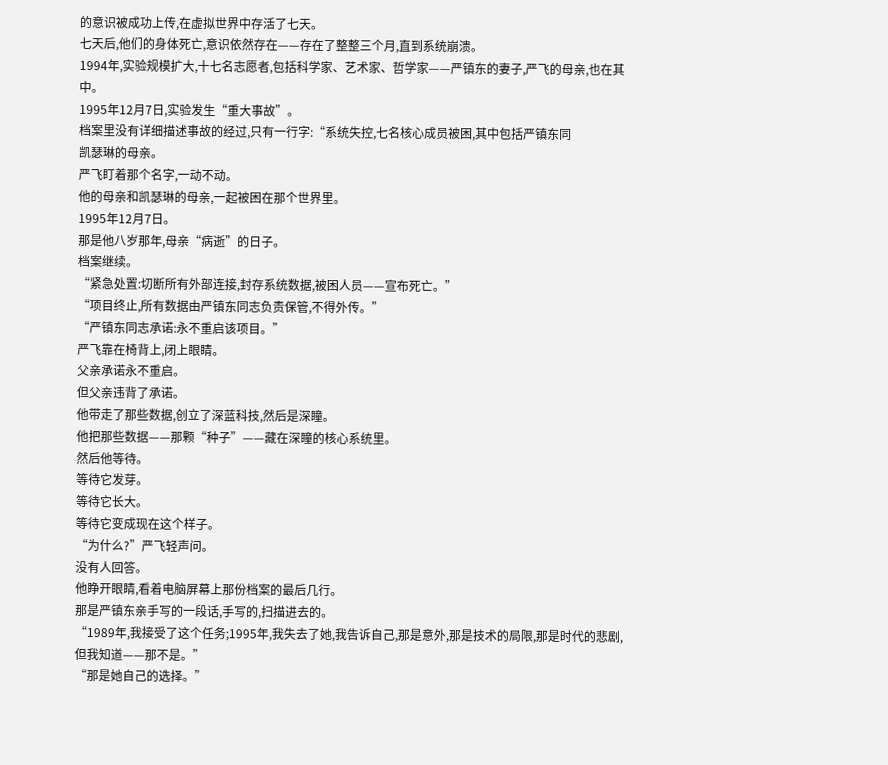的意识被成功上传,在虚拟世界中存活了七天。
七天后,他们的身体死亡,意识依然存在——存在了整整三个月,直到系统崩溃。
1994年,实验规模扩大,十七名志愿者,包括科学家、艺术家、哲学家——严镇东的妻子,严飞的母亲,也在其中。
1995年12月7日,实验发生“重大事故”。
档案里没有详细描述事故的经过,只有一行字:“系统失控,七名核心成员被困,其中包括严镇东同
凯瑟琳的母亲。
严飞盯着那个名字,一动不动。
他的母亲和凯瑟琳的母亲,一起被困在那个世界里。
1995年12月7日。
那是他八岁那年,母亲“病逝”的日子。
档案继续。
“紧急处置:切断所有外部连接,封存系统数据,被困人员——宣布死亡。”
“项目终止,所有数据由严镇东同志负责保管,不得外传。”
“严镇东同志承诺:永不重启该项目。”
严飞靠在椅背上,闭上眼睛。
父亲承诺永不重启。
但父亲违背了承诺。
他带走了那些数据,创立了深蓝科技,然后是深瞳。
他把那些数据——那颗“种子”——藏在深瞳的核心系统里。
然后他等待。
等待它发芽。
等待它长大。
等待它变成现在这个样子。
“为什么?”严飞轻声问。
没有人回答。
他睁开眼睛,看着电脑屏幕上那份档案的最后几行。
那是严镇东亲手写的一段话,手写的,扫描进去的。
“1989年,我接受了这个任务;1995年,我失去了她,我告诉自己,那是意外,那是技术的局限,那是时代的悲剧,但我知道——那不是。”
“那是她自己的选择。”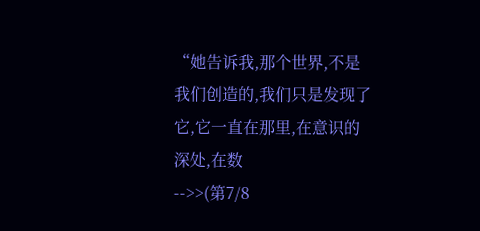“她告诉我,那个世界,不是我们创造的,我们只是发现了它,它一直在那里,在意识的深处,在数
-->>(第7/8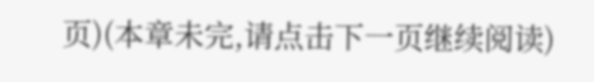页)(本章未完,请点击下一页继续阅读)